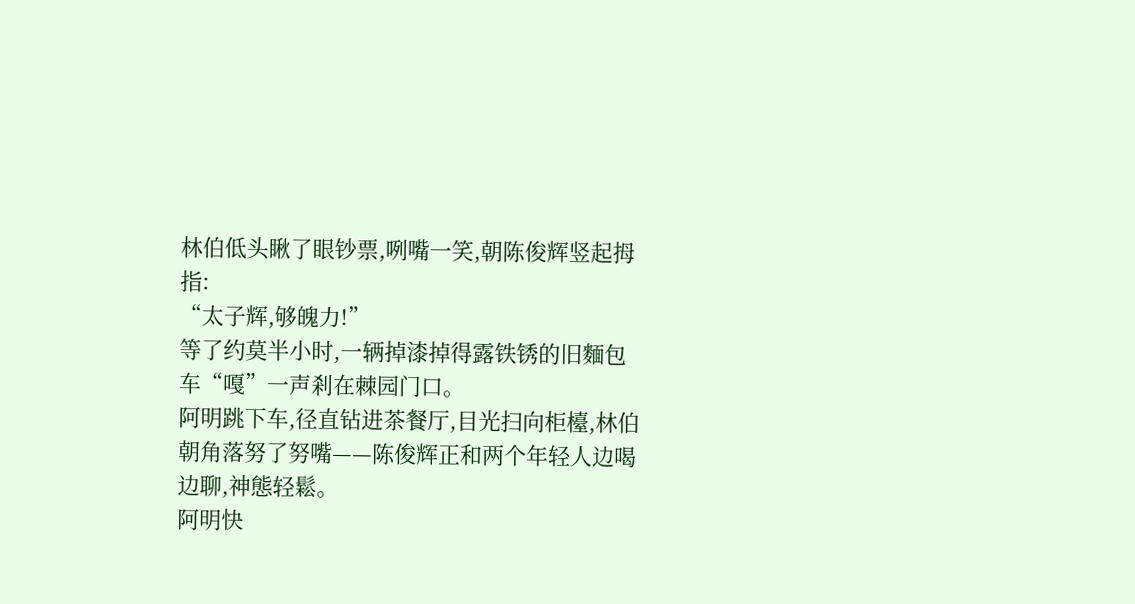林伯低头瞅了眼钞票,咧嘴一笑,朝陈俊辉竖起拇指:
“太子辉,够魄力!”
等了约莫半小时,一辆掉漆掉得露铁锈的旧麵包车“嘎”一声剎在棘园门口。
阿明跳下车,径直钻进茶餐厅,目光扫向柜檯,林伯朝角落努了努嘴——陈俊辉正和两个年轻人边喝边聊,神態轻鬆。
阿明快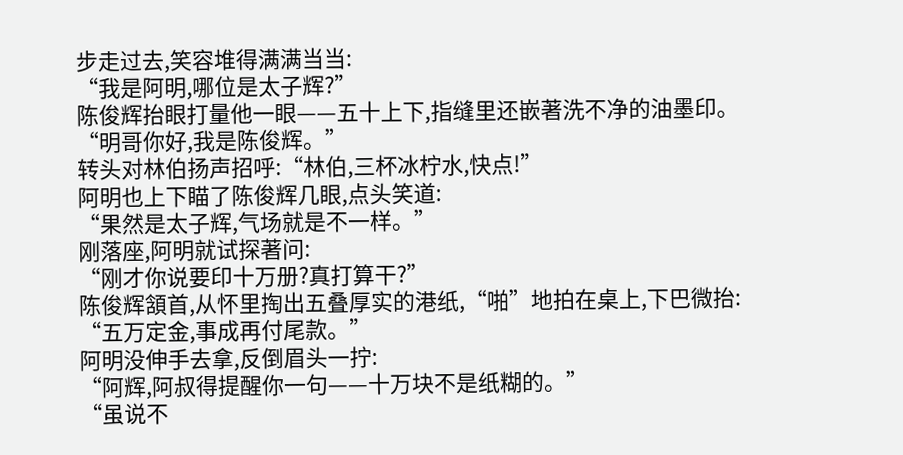步走过去,笑容堆得满满当当:
“我是阿明,哪位是太子辉?”
陈俊辉抬眼打量他一眼——五十上下,指缝里还嵌著洗不净的油墨印。
“明哥你好,我是陈俊辉。”
转头对林伯扬声招呼:“林伯,三杯冰柠水,快点!”
阿明也上下瞄了陈俊辉几眼,点头笑道:
“果然是太子辉,气场就是不一样。”
刚落座,阿明就试探著问:
“刚才你说要印十万册?真打算干?”
陈俊辉頷首,从怀里掏出五叠厚实的港纸,“啪”地拍在桌上,下巴微抬:
“五万定金,事成再付尾款。”
阿明没伸手去拿,反倒眉头一拧:
“阿辉,阿叔得提醒你一句——十万块不是纸糊的。”
“虽说不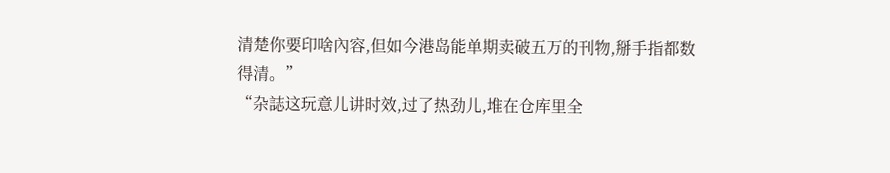清楚你要印啥內容,但如今港岛能单期卖破五万的刊物,掰手指都数得清。”
“杂誌这玩意儿讲时效,过了热劲儿,堆在仓库里全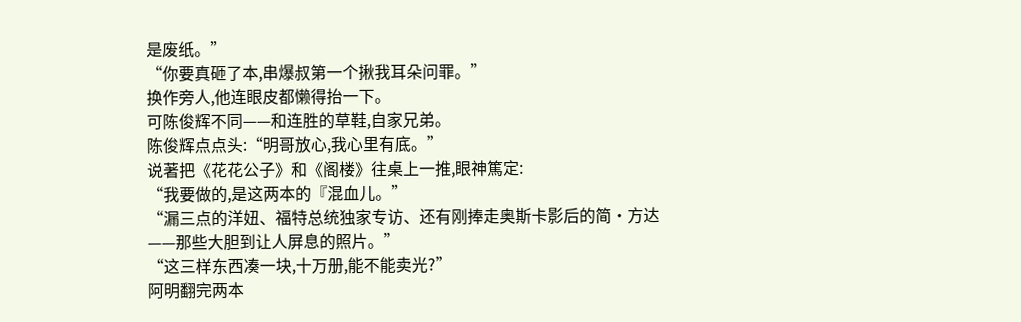是废纸。”
“你要真砸了本,串爆叔第一个揪我耳朵问罪。”
换作旁人,他连眼皮都懒得抬一下。
可陈俊辉不同——和连胜的草鞋,自家兄弟。
陈俊辉点点头:“明哥放心,我心里有底。”
说著把《花花公子》和《阁楼》往桌上一推,眼神篤定:
“我要做的,是这两本的『混血儿。”
“漏三点的洋妞、福特总统独家专访、还有刚捧走奥斯卡影后的简·方达——那些大胆到让人屏息的照片。”
“这三样东西凑一块,十万册,能不能卖光?”
阿明翻完两本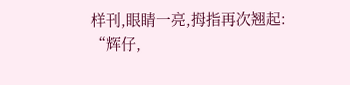样刊,眼睛一亮,拇指再次翘起:
“辉仔,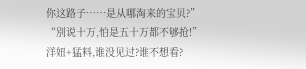你这路子……是从哪淘来的宝贝?”
“別说十万,怕是五十万都不够抢!”
洋妞+猛料,谁没见过?谁不想看?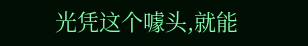光凭这个噱头,就能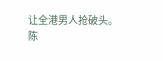让全港男人抢破头。
陈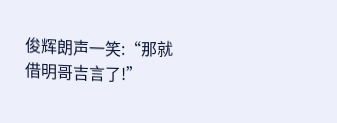俊辉朗声一笑:“那就借明哥吉言了!”